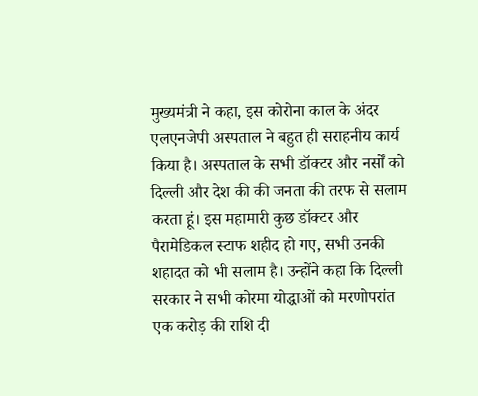मुख्यमंत्री ने कहा, इस कोरोना काल के अंदर एलएनजेपी अस्पताल ने बहुत ही सराहनीय कार्य किया है। अस्पताल के सभी डॉक्टर और नर्सों को दिल्ली और देश की की जनता की तरफ से सलाम करता हूं। इस महामारी कुछ डॉक्टर और पैरामेडिकल स्टाफ शहीद हो गए, सभी उनकी शहादत को भी सलाम है। उन्होंने कहा कि दिल्ली सरकार ने सभी कोरमा योद्धाओं को मरणोपरांत एक करोड़ की राशि दी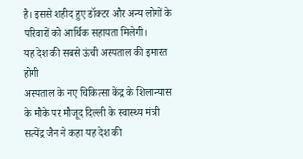है। इससे शहीद हुए डॉक्टर और अन्य लोगों के परिवारों को आर्थिक सहायता मिलेगी।
यह देश की सबसे ऊंची अस्पताल की इमारत होगी
अस्पताल के नए चिकित्सा केंद्र के शिलान्यास के मौके पर मौजूद दिल्ली के स्वास्थ्य मंत्री सत्येंद्र जैन ने कहा यह देश की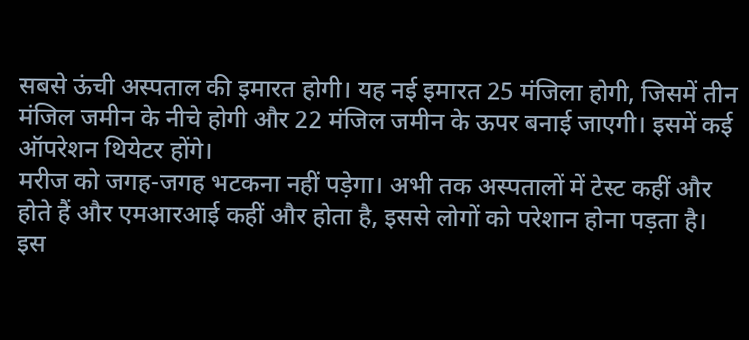सबसे ऊंची अस्पताल की इमारत होगी। यह नई इमारत 25 मंजिला होगी, जिसमें तीन मंजिल जमीन के नीचे होगी और 22 मंजिल जमीन के ऊपर बनाई जाएगी। इसमें कई ऑपरेशन थियेटर होंगे।
मरीज को जगह-जगह भटकना नहीं पड़ेगा। अभी तक अस्पतालों में टेस्ट कहीं और होते हैं और एमआरआई कहीं और होता है, इससे लोगों को परेशान होना पड़ता है। इस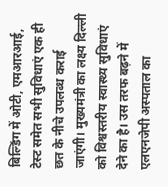बिल्डिंग में ओटी, एमआरआई, टेस्ट समेत सभी सुविधाएं एक ही छत के नीचे उपलब्ध कराई जाएंगी। मुख्यमंत्री का लक्ष्य दिल्ली को विश्वस्तरीय स्वास्थ्य सुविधाएं देने का है। उस तरफ बढ़ने में एलएनजेपी अस्पताल का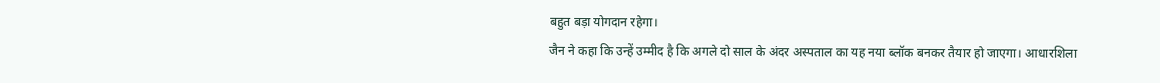बहुत बड़ा योगदान रहेगा।
जैन ने कहा कि उन्हें उम्मीद है कि अगले दो साल के अंदर अस्पताल का यह नया ब्लॉक बनकर तैयार हो जाएगा। आधारशिला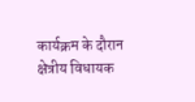कार्यक्रम के दौरान क्षेत्रीय विधायक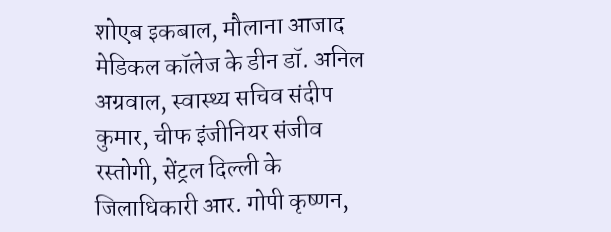शोएब इकबाल, मौलाना आजाद मेडिकल कॉलेज के डीन डॉ. अनिल अग्रवाल, स्वास्थ्य सचिव संदीप कुमार, चीफ इंजीनियर संजीव रस्तोगी, सेंट्रल दिल्ली के जिलाधिकारी आर. गोपी कृष्णन,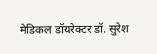मेडिकल डॉयरेक्टर डॉ. सुरेश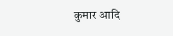कुमार आदि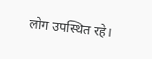लोग उपस्थित रहे।